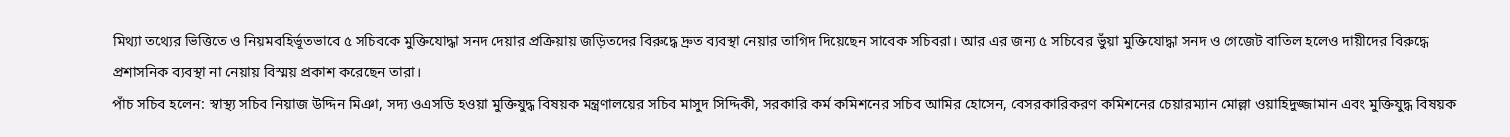মিথ্যা তথ্যের ভিত্তিতে ও নিয়মবহির্ভূতভাবে ৫ সচিবকে মুক্তিযোদ্ধা সনদ দেয়ার প্রক্রিয়ায় জড়িতদের বিরুদ্ধে দ্রুত ব্যবস্থা নেয়ার তাগিদ দিয়েছেন সাবেক সচিবরা। আর এর জন্য ৫ সচিবের ভুঁয়া মুক্তিযোদ্ধা সনদ ও গেজেট বাতিল হলেও দায়ীদের বিরুদ্ধে প্রশাসনিক ব্যবস্থা না নেয়ায় বিস্ময় প্রকাশ করেছেন তারা।
পাঁচ সচিব হলেন: স্বাস্থ্য সচিব নিয়াজ উদ্দিন মিঞা, সদ্য ওএসডি হওয়া মুক্তিযুদ্ধ বিষয়ক মন্ত্রণালয়ের সচিব মাসুদ সিদ্দিকী, সরকারি কর্ম কমিশনের সচিব আমির হোসেন, বেসরকারিকরণ কমিশনের চেয়ারম্যান মোল্লা ওয়াহিদুজ্জামান এবং মুক্তিযুদ্ধ বিষয়ক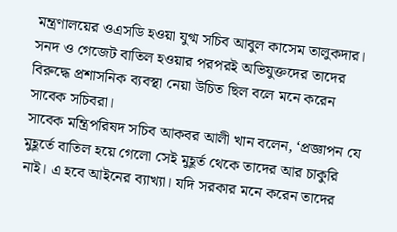মন্ত্রণালয়ের ওএসডি হওয়া যুগ্ম সচিব আবুল কাসেম তালুকদার।
সনদ ও গেজেট বাতিল হওয়ার পরপরই অভিযুক্তদের তাদের বিরুদ্ধে প্রশাসনিক ব্যবস্থা নেয়া উচিত ছিল বলে মনে করেন সাবেক সচিবরা।
সাবেক মন্ত্রিপরিষদ সচিব আকবর আলী খান বলেন, ‘প্রজ্ঞাপন যে মুহূর্তে বাতিল হয়ে গেলো সেই মুহূর্ত থেকে তাদের আর চাকুরি নাই। এ হবে আইনের ব্যাখ্যা। যদি সরকার মনে করেন তাদের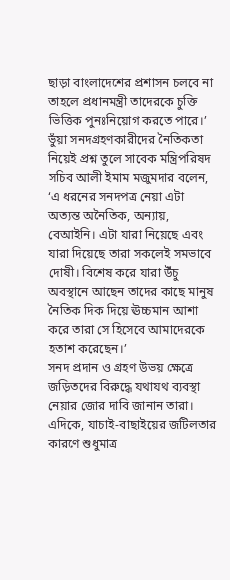ছাড়া বাংলাদেশের প্রশাসন চলবে না তাহলে প্রধানমন্ত্রী তাদেরকে চুক্তি ভিত্তিক পুনঃনিয়োগ করতে পারে।’
ভুঁয়া সনদগ্রহণকারীদের নৈতিকতা নিয়েই প্রশ্ন তুলে সাবেক মন্ত্রিপরিষদ সচিব আলী ইমাম মজুমদার বলেন, ‘এ ধরনের সনদপত্র নেয়া এটা অত্যন্ত অনৈতিক, অন্যায়, বেআইনি। এটা যারা নিয়েছে এবং যারা দিয়েছে তারা সকলেই সমভাবে দোষী। বিশেষ করে যারা উঁচু অবস্থানে আছেন তাদের কাছে মানুষ নৈতিক দিক দিয়ে ঊচ্চমান আশা করে তারা সে হিসেবে আমাদেরকে হতাশ করেছেন।’
সনদ প্রদান ও গ্রহণ উভয় ক্ষেত্রে জড়িতদের বিরুদ্ধে যথাযথ ব্যবস্থা নেয়ার জোর দাবি জানান তারা।
এদিকে, যাচাই-বাছাইয়ের জটিলতার কারণে শুধুমাত্র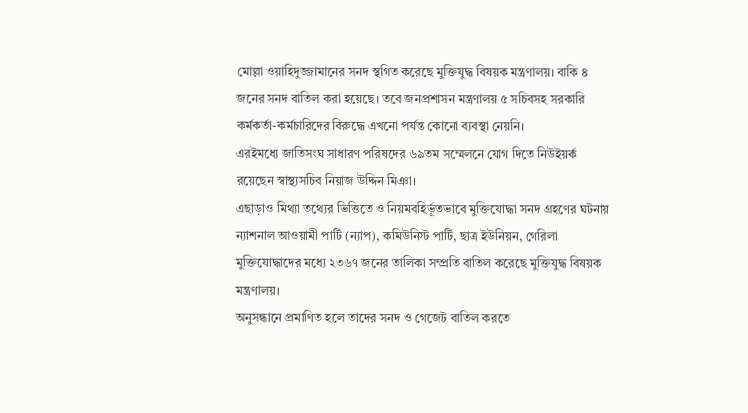মোল্লা ওয়াহিদুজ্জামানের সনদ স্থগিত করেছে মুক্তিযুদ্ধ বিষয়ক মন্ত্রণালয়। বাকি ৪ জনের সনদ বাতিল করা হয়েছে। তবে জনপ্রশাসন মন্ত্রণালয় ৫ সচিবসহ সরকারি কর্মকর্তা-কর্মচারিদের বিরুদ্ধে এখনো পর্যন্ত কোনো ব্যবস্থা নেয়নি।
এরইমধ্যে জাতিসংঘ সাধারণ পরিষদের ৬৯তম সম্মেলনে যোগ দিতে নিউইয়র্ক রয়েছেন স্বাস্থ্যসচিব নিয়াজ উদ্দিন মিঞা।
এছাড়াও মিথ্যা তথ্যের ভিত্তিতে ও নিয়মবহির্ভূতভাবে মুক্তিযোদ্ধা সনদ গ্রহণের ঘটনায় ন্যাশনাল আওয়ামী পার্টি (ন্যাপ), কমিউনিস্ট পার্টি, ছাত্র ইউনিয়ন, গেরিলা মুক্তিযোদ্ধাদের মধ্যে ২৩৬৭ জনের তালিকা সম্প্রতি বাতিল করেছে মুক্তিযুদ্ধ বিষয়ক মন্ত্রণালয়।
অনুসন্ধানে প্রমাণিত হলে তাদের সনদ ও গেজেট বাতিল করতে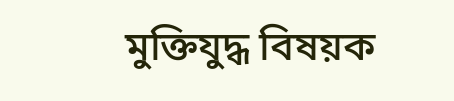মুক্তিযুদ্ধ বিষয়ক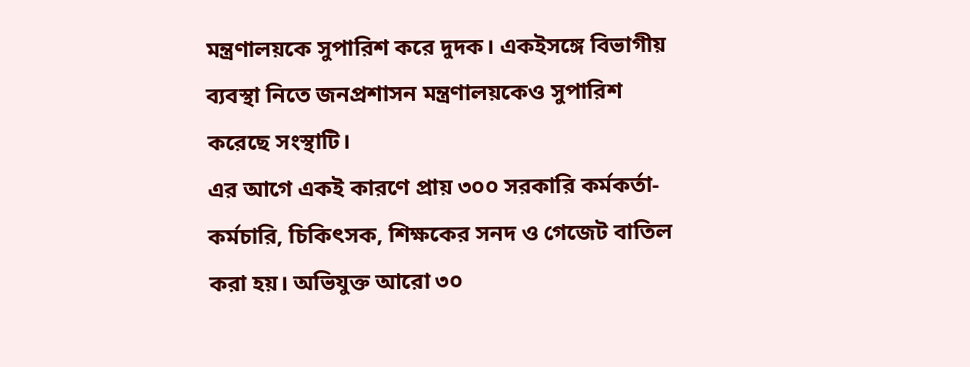মন্ত্রণালয়কে সুপারিশ করে দুদক। একইসঙ্গে বিভাগীয় ব্যবস্থা নিতে জনপ্রশাসন মন্ত্রণালয়কেও সুপারিশ করেছে সংস্থাটি।
এর আগে একই কারণে প্রায় ৩০০ সরকারি কর্মকর্তা-কর্মচারি, চিকিৎসক, শিক্ষকের সনদ ও গেজেট বাতিল করা হয়। অভিযুক্ত আরো ৩০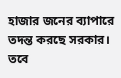হাজার জনের ব্যাপারে তদন্ত করছে সরকার। তবে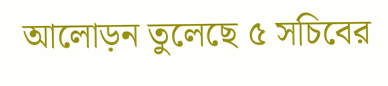আলোড়ন তুলেছে ৫ সচিবের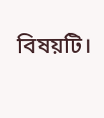বিষয়টি।